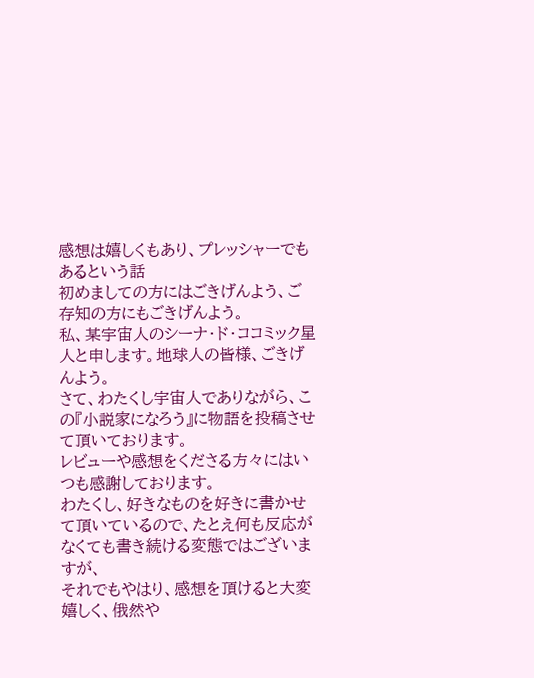感想は嬉しくもあり、プレッシャーでもあるという話
初めましての方にはごきげんよう、ご存知の方にもごきげんよう。
私、某宇宙人のシーナ・ド・ココミック星人と申します。地球人の皆様、ごきげんよう。
さて、わたくし宇宙人でありながら、この『小説家になろう』に物語を投稿させて頂いております。
レビューや感想をくださる方々にはいつも感謝しております。
わたくし、好きなものを好きに書かせて頂いているので、たとえ何も反応がなくても書き続ける変態ではございますが、
それでもやはり、感想を頂けると大変嬉しく、俄然や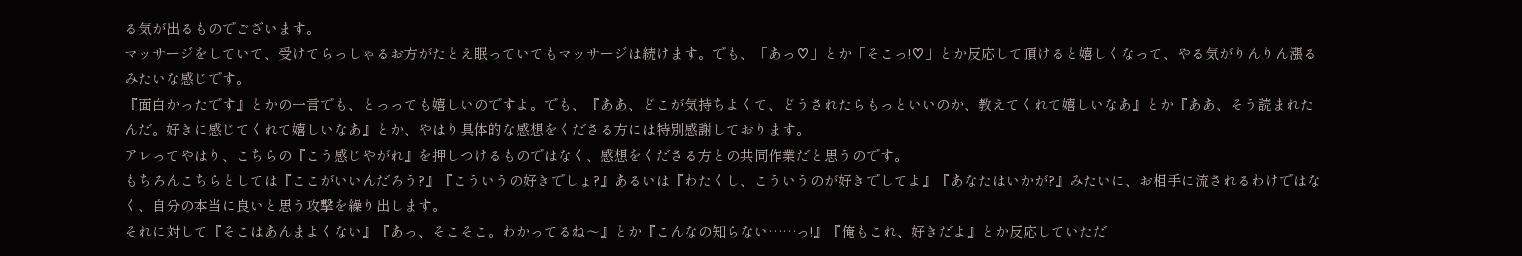る気が出るものでございます。
マッサージをしていて、受けてらっしゃるお方がたとえ眠っていてもマッサージは続けます。でも、「あっ♡」とか「そこっ!♡」とか反応して頂けると嬉しくなって、やる気がりんりん漲るみたいな感じです。
『面白かったです』とかの一言でも、とっっても嬉しいのですよ。でも、『ああ、どこが気持ちよくて、どうされたらもっといいのか、教えてくれて嬉しいなあ』とか『ああ、そう読まれたんだ。好きに感じてくれて嬉しいなあ』とか、やはり具体的な感想をくださる方には特別感謝しております。
アレってやはり、こちらの『こう感じやがれ』を押しつけるものではなく、感想をくださる方との共同作業だと思うのです。
もちろんこちらとしては『ここがいいんだろう?』『こういうの好きでしょ?』あるいは『わたくし、こういうのが好きでしてよ』『あなたはいかが?』みたいに、お相手に流されるわけではなく、自分の本当に良いと思う攻撃を繰り出します。
それに対して『そこはあんまよくない』『あっ、そこそこ。わかってるね〜』とか『こんなの知らない……っ!』『俺もこれ、好きだよ』とか反応していただ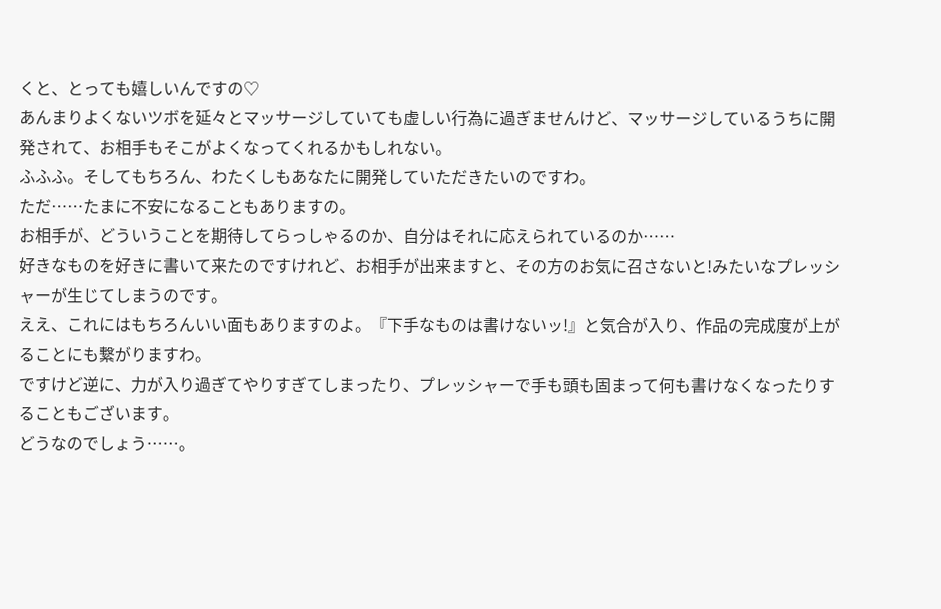くと、とっても嬉しいんですの♡
あんまりよくないツボを延々とマッサージしていても虚しい行為に過ぎませんけど、マッサージしているうちに開発されて、お相手もそこがよくなってくれるかもしれない。
ふふふ。そしてもちろん、わたくしもあなたに開発していただきたいのですわ。
ただ……たまに不安になることもありますの。
お相手が、どういうことを期待してらっしゃるのか、自分はそれに応えられているのか……
好きなものを好きに書いて来たのですけれど、お相手が出来ますと、その方のお気に召さないと!みたいなプレッシャーが生じてしまうのです。
ええ、これにはもちろんいい面もありますのよ。『下手なものは書けないッ!』と気合が入り、作品の完成度が上がることにも繋がりますわ。
ですけど逆に、力が入り過ぎてやりすぎてしまったり、プレッシャーで手も頭も固まって何も書けなくなったりすることもございます。
どうなのでしょう……。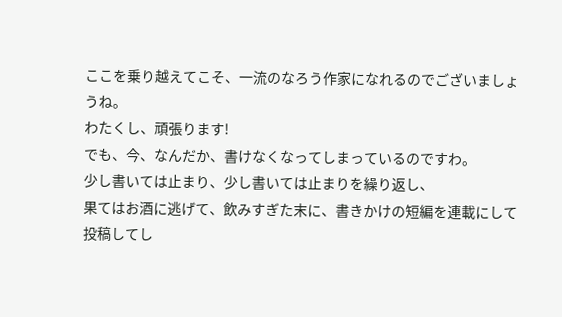ここを乗り越えてこそ、一流のなろう作家になれるのでございましょうね。
わたくし、頑張ります!
でも、今、なんだか、書けなくなってしまっているのですわ。
少し書いては止まり、少し書いては止まりを繰り返し、
果てはお酒に逃げて、飲みすぎた末に、書きかけの短編を連載にして投稿してし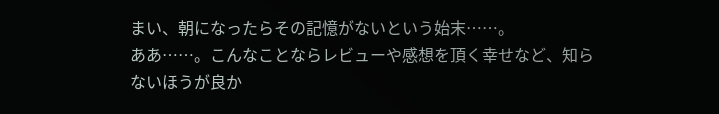まい、朝になったらその記憶がないという始末……。
ああ……。こんなことならレビューや感想を頂く幸せなど、知らないほうが良か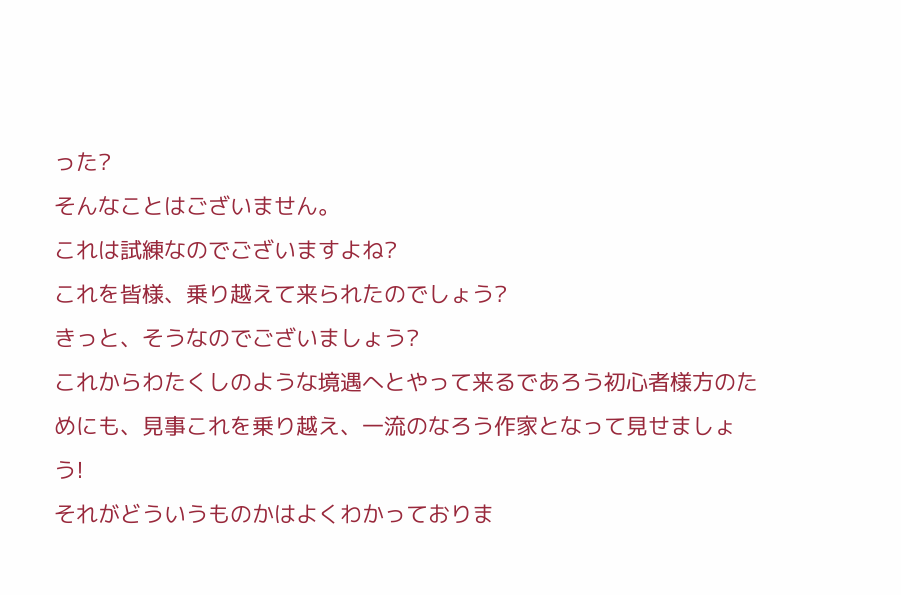った?
そんなことはございません。
これは試練なのでございますよね?
これを皆様、乗り越えて来られたのでしょう?
きっと、そうなのでございましょう?
これからわたくしのような境遇へとやって来るであろう初心者様方のためにも、見事これを乗り越え、一流のなろう作家となって見せましょう!
それがどういうものかはよくわかっておりま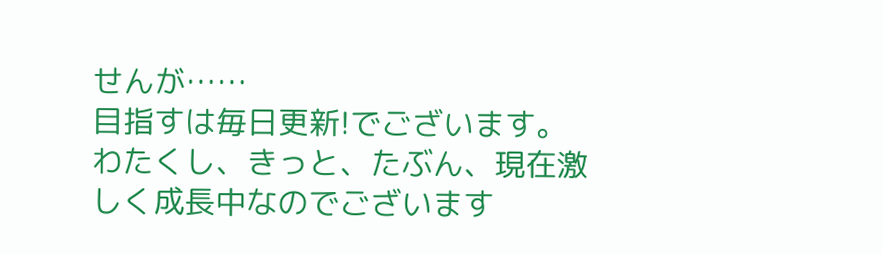せんが……
目指すは毎日更新!でございます。
わたくし、きっと、たぶん、現在激しく成長中なのでございます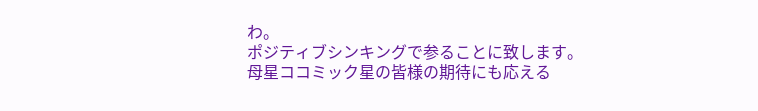わ。
ポジティブシンキングで参ることに致します。
母星ココミック星の皆様の期待にも応える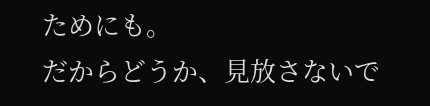ためにも。
だからどうか、見放さないで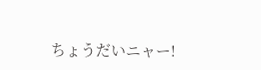ちょうだいニャー!